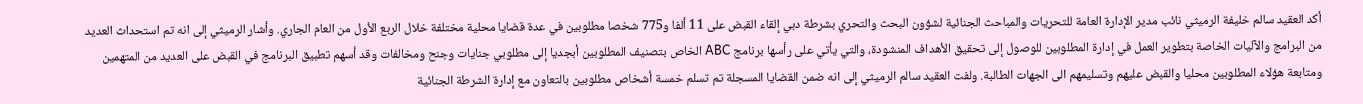أكد العقيد سالم خليفة الرميثي نائب مدير الإدارة العامة للتحريات والمباحث الجنائية لشؤون البحث والتحري بشرطة دبي إلقاء القبض على 11 ألفا و775 شخصا مطلوبين في عدة قضايا محلية مختلفة خلال الربع الأول من العام الجاري. وأشار الرميثي إلى انه تم استحداث العديد من البرامج والآليات الخاصة بتطوير العمل في إدارة المطلوبين للوصول إلى تحقيق الأهداف المنشودة، والتي يأتي على رأسها برنامج ABC الخاص بتصنيف المطلوبين أبجديا إلى مطلوبي جنايات وجنح ومخالفات وقد أسهم تطبيق البرنامج في القبض على العديد من المتهمين ومتابعة هؤلاء المطلوبين محليا والقبض عليهم وتسليمهم الى الجهات الطالبة. ولفت العقيد سالم الرميثي إلى انه ضمن القضايا المسجلة تم تسلم خمسة أشخاص مطلوبين بالتعاون مع إدارة الشرطة الجنائية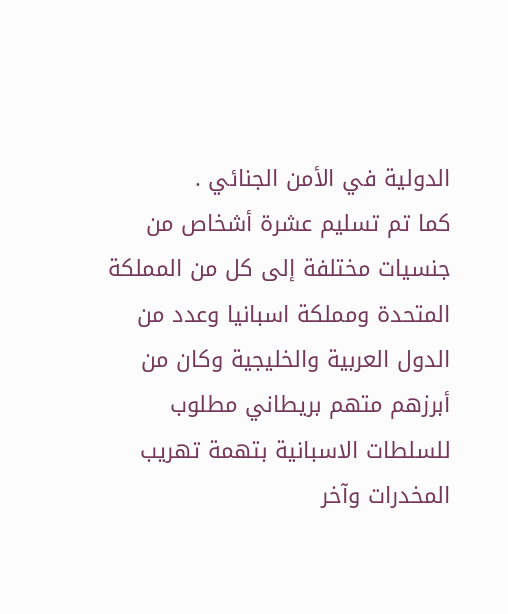الدولية في الأمن الجنائي .
كما تم تسليم عشرة أشخاص من جنسيات مختلفة إلى كل من المملكة المتحدة ومملكة اسبانيا وعدد من الدول العربية والخليجية وكان من أبرزهم متهم بريطاني مطلوب للسلطات الاسبانية بتهمة تهريب المخدرات وآخر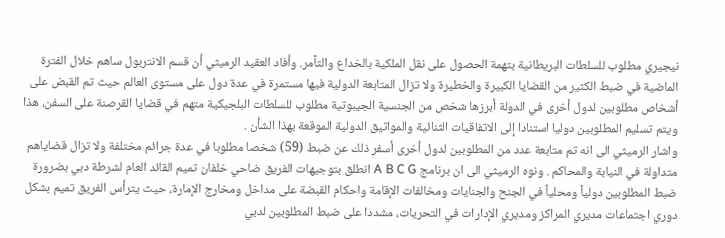نيجيري مطلوب للسلطات البريطانية بتهمة الحصول على نقل الملكية بالخداع والتآمر. وأفاد العقيد الرميثي أن قسم الانتربول ساهم خلال الفترة الماضية في ضبط الكثير من القضايا الكبيرة والخطيرة ولا تزال المتابعة الدولية فيها مستمرة في عدة دول على مستوى العالم حيث تم القبض على أشخاص مطلوبين لدول أخرى في الدولة أبرزها شخص من الجنسية الجيبوتية مطلوب للسلطات البلجيكية متهم في قضايا القرصنة على السفن، هذا ويتم تسليم المطلوبين دوليا استنادا إلى الاتفاقيات الثنائية والمواثيق الدولية الموقعة بهذا الشأن .
واشار الرميثي الى انه تم متابعة عدد من المطلوبين لدول أخرى أسفر ذلك عن ضبط (59) شخصا مطلوبا في عدة جرائم مختلفة ولا تزال قضاياهم متداولة في النيابة والمحاكم . ونوه الرميثي الى ان برنامج A B C G انطلق بتوجيهات الفريق ضاحي خلفان تميم القائد العام لشرطة دبي بضرورة ضبط المطلوبين دولياً ومحلياً في الجنح والجنايات ومخالفات الإقامة واحكام القبضة على مداخل ومخارج الإمارة، حيث يترأس الفريق تميم بشكل دوري اجتماعات مديري المراكز ومديري الإدارات في التحريات، مشددا على ضبط المطلوبين لدبي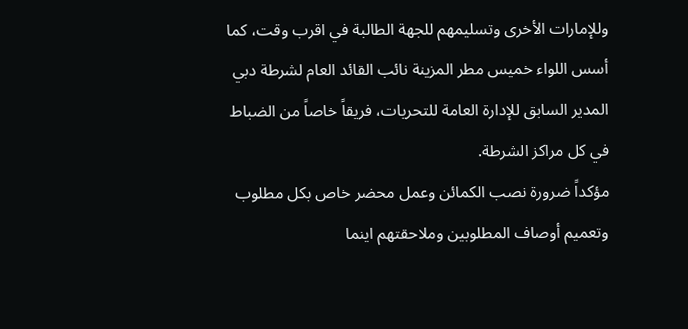وللإمارات الأخرى وتسليمهم للجهة الطالبة في اقرب وقت، كما أسس اللواء خميس مطر المزينة نائب القائد العام لشرطة دبي المدير السابق للإدارة العامة للتحريات، فريقاً خاصاً من الضباط في كل مراكز الشرطة.
مؤكداً ضرورة نصب الكمائن وعمل محضر خاص بكل مطلوب وتعميم أوصاف المطلوبين وملاحقتهم اينما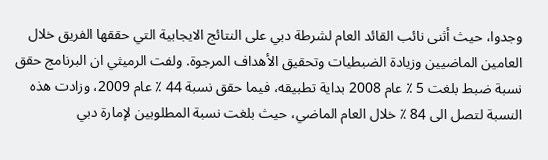وجدوا، حيث أثنى نائب القائد العام لشرطة دبي على النتائج الايجابية التي حققها الفريق خلال العامين الماضيين وزيادة الضبطيات وتحقيق الأهداف المرجوة. ولفت الرميثي ان البرنامج حقق نسبة ضبط بلغت 5 ٪ عام 2008 بداية تطبيقه، فيما حقق نسبة 44 ٪ عام 2009، وزادت هذه النسبة لتصل الى 84 ٪ خلال العام الماضي، حيث بلغت نسبة المطلوبين لإمارة دبي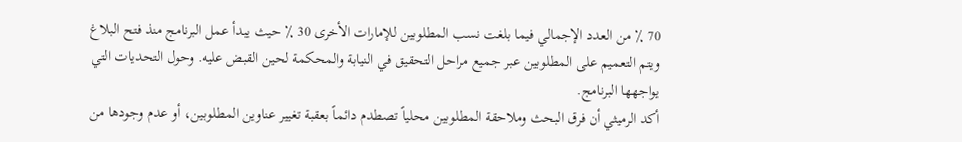70 ٪ من العدد الإجمالي فيما بلغت نسب المطلوبين للإمارات الأخرى 30 ٪ حيث يبدأ عمل البرنامج منذ فتح البلاغ ويتم التعميم على المطلوبين عبر جميع مراحل التحقيق في النيابة والمحكمة لحين القبض عليه. وحول التحديات التي يواجهها البرنامج.
أكد الرميثي أن فرق البحث وملاحقة المطلوبين محلياً تصطدم دائماً بعقبة تغيير عناوين المطلوبين، أو عدم وجودها من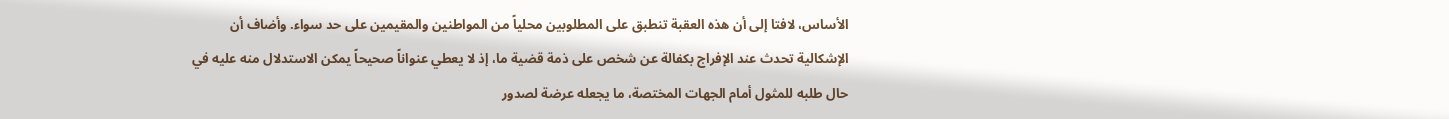الأساس، لافتا إلى أن هذه العقبة تنطبق على المطلوبين محلياً من المواطنين والمقيمين على حد سواء. وأضاف أن الإشكالية تحدث عند الإفراج بكفالة عن شخص على ذمة قضية ما، إذ لا يعطي عنواناً صحيحاً يمكن الاستدلال منه عليه في حال طلبه للمثول أمام الجهات المختصة، ما يجعله عرضة لصدور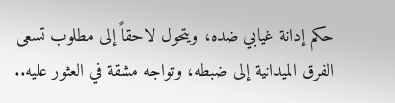حكم إدانة غيابي ضده، ويتحول لاحقاً إلى مطلوب تسعى الفرق الميدانية إلى ضبطه، وتواجه مشقة في العثور عليه..